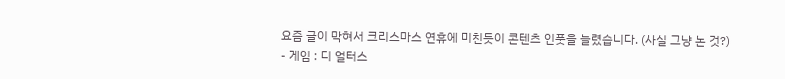요즘 글이 막혀서 크리스마스 연휴에 미친듯이 콘텐츠 인풋을 늘렸습니다. (사실 그냥 논 것?)
- 게임 : 디 얼터스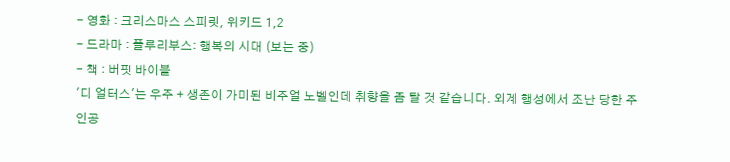- 영화 : 크리스마스 스피릿, 위키드 1,2
- 드라마 : 플루리부스: 행복의 시대 (보는 중)
- 책 : 버핏 바이블
'디 얼터스'는 우주 + 생존이 가미된 비주얼 노벨인데 취향을 좀 탈 것 같습니다. 외계 행성에서 조난 당한 주인공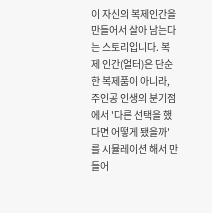이 자신의 복제인간을 만들어서 살아 남는다는 스토리입니다. 복제 인간(얼터)은 단순한 복제품이 아니라, 주인공 인생의 분기점에서 '다른 선택을 했다면 어떻게 됐을까'를 시뮬레이션 해서 만들어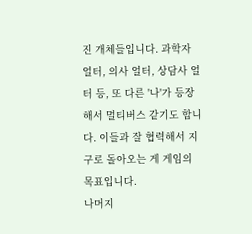진 개체들입니다. 과학자 얼터, 의사 얼터, 상담사 얼터 등, 또 다른 '나'가 등장해서 멀티버스 같기도 합니다. 이들과 잘 협력해서 지구로 돌아오는 게 게임의 목표입니다.
나머지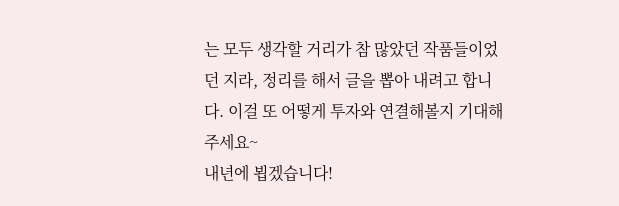는 모두 생각할 거리가 참 많았던 작품들이었던 지라, 정리를 해서 글을 뽑아 내려고 합니다. 이걸 또 어떻게 투자와 연결해볼지 기대해주세요~
내년에 뵙겠습니다!